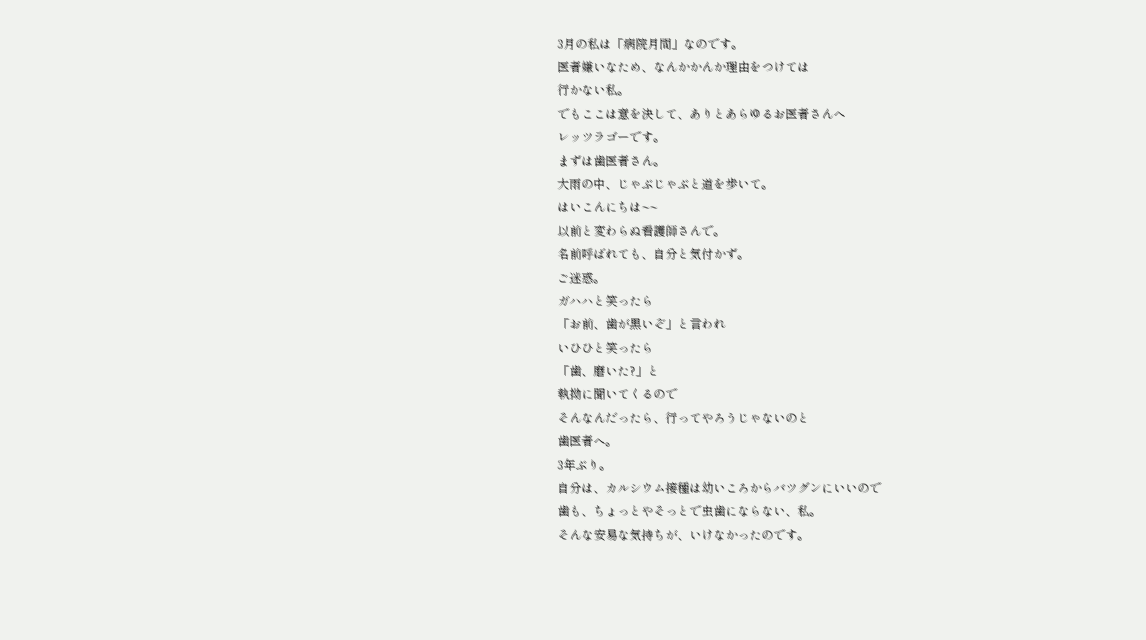3月の私は「病院月間」なのです。
医者嫌いなため、なんかかんか理由をつけては
行かない私。
でもここは意を決して、ありとあらゆるお医者さんへ
レッツラゴーです。
まずは歯医者さん。
大雨の中、じゃぶじゃぶと道を歩いて。
はいこんにちは~~
以前と変わらぬ看護師さんで。
名前呼ばれても、自分と気付かず。
ご迷惑。
ガハハと笑ったら
「お前、歯が黒いぞ」と言われ
いひひと笑ったら
「歯、磨いた?」と
執拗に聞いてくるので
そんなんだったら、行ってやろうじゃないのと
歯医者へ。
3年ぶり。
自分は、カルシウム接種は幼いころからバツグンにいいので
歯も、ちょっとやそっとで虫歯にならない、私。
そんな安易な気持ちが、いけなかったのです。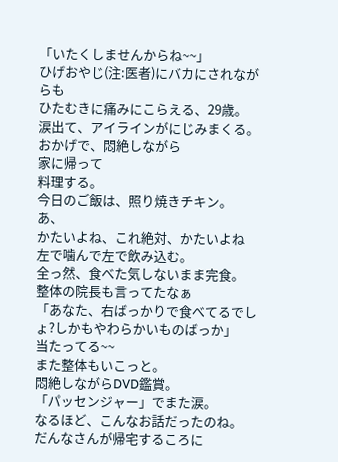「いたくしませんからね~~」
ひげおやじ(注:医者)にバカにされながらも
ひたむきに痛みにこらえる、29歳。
涙出て、アイラインがにじみまくる。
おかげで、悶絶しながら
家に帰って
料理する。
今日のご飯は、照り焼きチキン。
あ、
かたいよね、これ絶対、かたいよね
左で噛んで左で飲み込む。
全っ然、食べた気しないまま完食。
整体の院長も言ってたなぁ
「あなた、右ばっかりで食べてるでしょ?しかもやわらかいものばっか」
当たってる~~
また整体もいこっと。
悶絶しながらDVD鑑賞。
「パッセンジャー」でまた涙。
なるほど、こんなお話だったのね。
だんなさんが帰宅するころに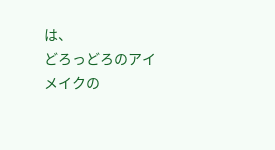は、
どろっどろのアイメイクの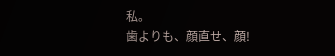私。
歯よりも、顔直せ、顔!